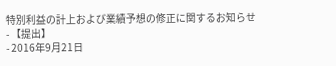特別利益の計上および業績予想の修正に関するお知らせ
- 【提出】
- 2016年9月21日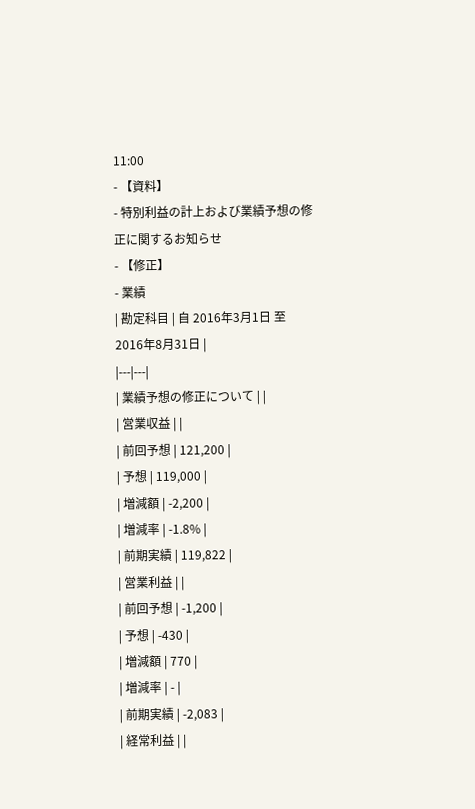11:00
- 【資料】
- 特別利益の計上および業績予想の修正に関するお知らせ
- 【修正】
- 業績
| 勘定科目 | 自 2016年3月1日 至 2016年8月31日 |
|---|---|
| 業績予想の修正について | |
| 営業収益 | |
| 前回予想 | 121,200 |
| 予想 | 119,000 |
| 増減額 | -2,200 |
| 増減率 | -1.8% |
| 前期実績 | 119,822 |
| 営業利益 | |
| 前回予想 | -1,200 |
| 予想 | -430 |
| 増減額 | 770 |
| 増減率 | - |
| 前期実績 | -2,083 |
| 経常利益 | |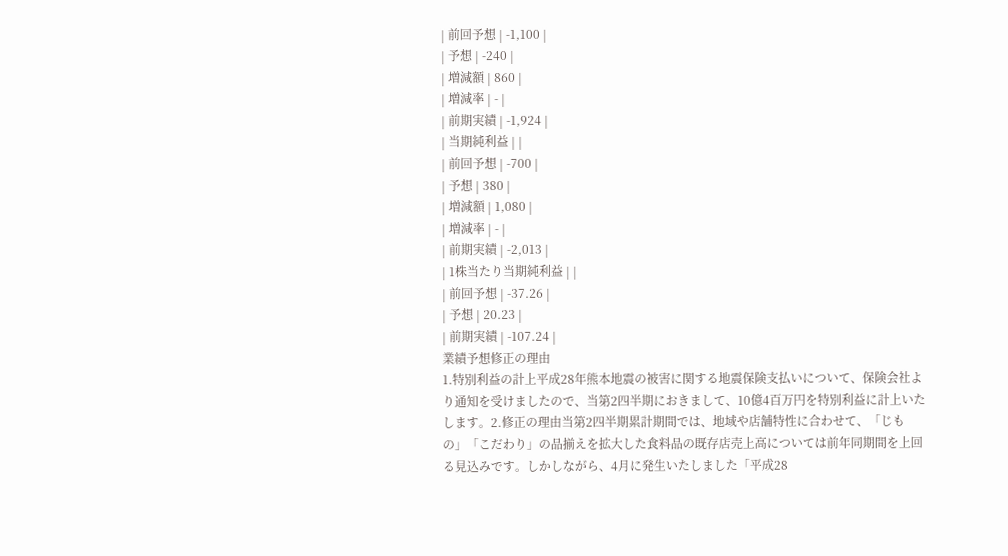| 前回予想 | -1,100 |
| 予想 | -240 |
| 増減額 | 860 |
| 増減率 | - |
| 前期実績 | -1,924 |
| 当期純利益 | |
| 前回予想 | -700 |
| 予想 | 380 |
| 増減額 | 1,080 |
| 増減率 | - |
| 前期実績 | -2,013 |
| 1株当たり当期純利益 | |
| 前回予想 | -37.26 |
| 予想 | 20.23 |
| 前期実績 | -107.24 |
業績予想修正の理由
1.特別利益の計上平成28年熊本地震の被害に関する地震保険支払いについて、保険会社より通知を受けましたので、当第2四半期におきまして、10億4百万円を特別利益に計上いたします。2.修正の理由当第2四半期累計期間では、地域や店舗特性に合わせて、「じもの」「こだわり」の品揃えを拡大した食料品の既存店売上高については前年同期間を上回る見込みです。しかしながら、4月に発生いたしました「平成28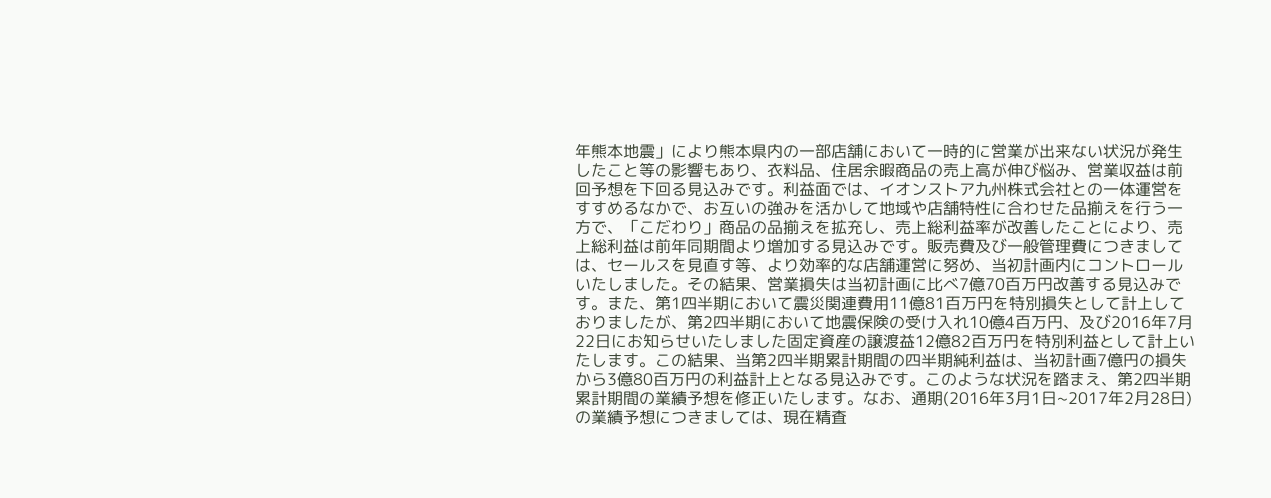年熊本地震」により熊本県内の一部店舗において一時的に営業が出来ない状況が発生したこと等の影響もあり、衣料品、住居余暇商品の売上高が伸び悩み、営業収益は前回予想を下回る見込みです。利益面では、イオンストア九州株式会社との一体運営をすすめるなかで、お互いの強みを活かして地域や店舗特性に合わせた品揃えを行う一方で、「こだわり」商品の品揃えを拡充し、売上総利益率が改善したことにより、売上総利益は前年同期間より増加する見込みです。販売費及び一般管理費につきましては、セールスを見直す等、より効率的な店舗運営に努め、当初計画内にコントロールいたしました。その結果、営業損失は当初計画に比べ7億70百万円改善する見込みです。また、第1四半期において震災関連費用11億81百万円を特別損失として計上しておりましたが、第2四半期において地震保険の受け入れ10億4百万円、及び2016年7月22日にお知らせいたしました固定資産の譲渡益12億82百万円を特別利益として計上いたします。この結果、当第2四半期累計期間の四半期純利益は、当初計画7億円の損失から3億80百万円の利益計上となる見込みです。このような状況を踏まえ、第2四半期累計期間の業績予想を修正いたします。なお、通期(2016年3月1日~2017年2月28日)の業績予想につきましては、現在精査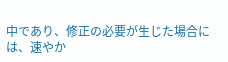中であり、修正の必要が生じた場合には、速やか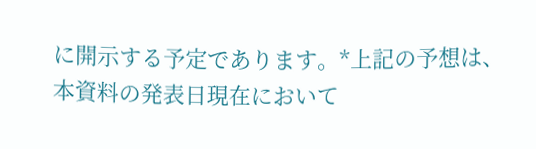に開示する予定であります。*上記の予想は、本資料の発表日現在において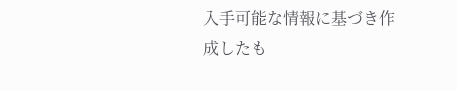入手可能な情報に基づき作成したも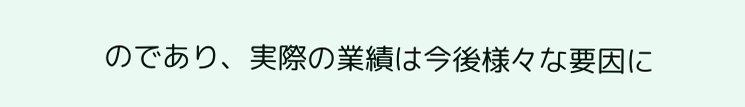のであり、実際の業績は今後様々な要因に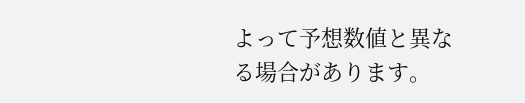よって予想数値と異なる場合があります。